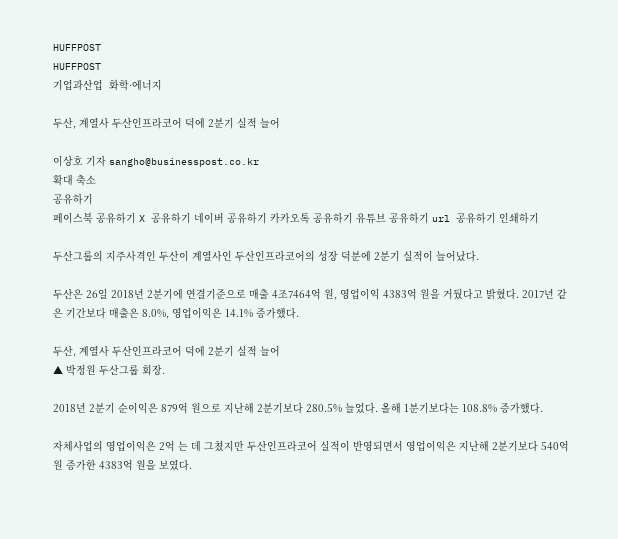HUFFPOST
HUFFPOST
기업과산업  화학·에너지

두산, 계열사 두산인프라코어 덕에 2분기 실적 늘어

이상호 기자 sangho@businesspost.co.kr
확대 축소
공유하기
페이스북 공유하기 X 공유하기 네이버 공유하기 카카오톡 공유하기 유튜브 공유하기 url 공유하기 인쇄하기

두산그룹의 지주사격인 두산이 계열사인 두산인프라코어의 성장 덕분에 2분기 실적이 늘어났다.

두산은 26일 2018년 2분기에 연결기준으로 매출 4조7464억 원, 영업이익 4383억 원을 거뒀다고 밝혔다. 2017년 같은 기간보다 매출은 8.0%, 영업이익은 14.1% 증가했다.

두산, 계열사 두산인프라코어 덕에 2분기 실적 늘어
▲ 박정원 두산그룹 회장.

2018년 2분기 순이익은 879억 원으로 지난해 2분기보다 280.5% 늘었다. 올해 1분기보다는 108.8% 증가했다.

자체사업의 영업이익은 2억 는 데 그쳤지만 두산인프라코어 실적이 반영되면서 영업이익은 지난해 2분기보다 540억 원 증가한 4383억 원을 보였다.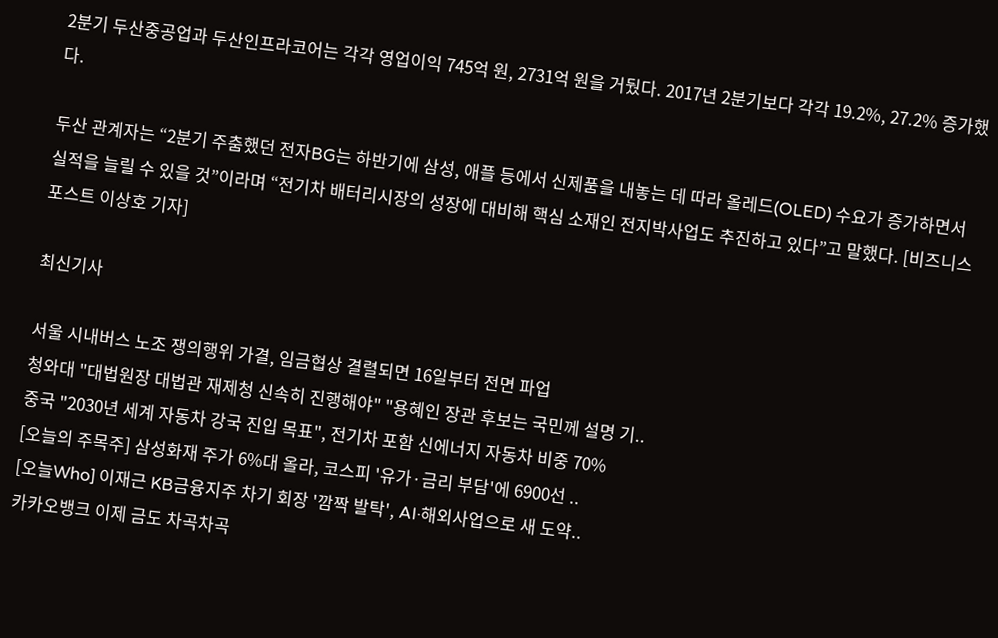2분기 두산중공업과 두산인프라코어는 각각 영업이익 745억 원, 2731억 원을 거뒀다. 2017년 2분기보다 각각 19.2%, 27.2% 증가했다.

두산 관계자는 “2분기 주춤했던 전자BG는 하반기에 삼성, 애플 등에서 신제품을 내놓는 데 따라 올레드(OLED) 수요가 증가하면서 실적을 늘릴 수 있을 것”이라며 “전기차 배터리시장의 성장에 대비해 핵심 소재인 전지박사업도 추진하고 있다”고 말했다. [비즈니스포스트 이상호 기자]

최신기사

서울 시내버스 노조 쟁의행위 가결, 임금협상 결렬되면 16일부터 전면 파업
청와대 "대법원장 대법관 재제청 신속히 진행해야" "용혜인 장관 후보는 국민께 설명 기..
중국 "2030년 세계 자동차 강국 진입 목표", 전기차 포함 신에너지 자동차 비중 70%
[오늘의 주목주] 삼성화재 주가 6%대 올라, 코스피 '유가·금리 부담'에 6900선 ..
[오늘Who] 이재근 KB금융지주 차기 회장 '깜짝 발탁', AI·해외사업으로 새 도약..
카카오뱅크 이제 금도 차곡차곡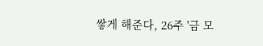쌓게 해준다, 26주 '금 모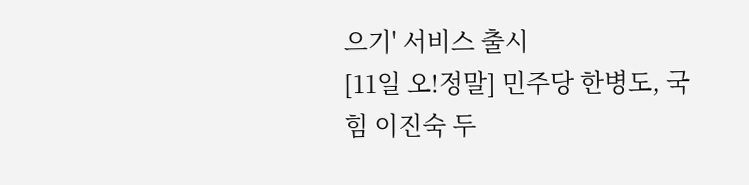으기' 서비스 출시
[11일 오!정말] 민주당 한병도, 국힘 이진숙 두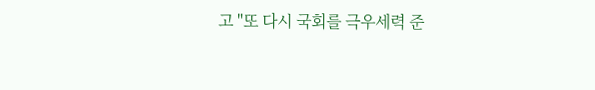고 "또 다시 국회를 극우세력 준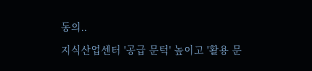동의..
지식산업센터 '공급 문턱' 높이고 '활용 문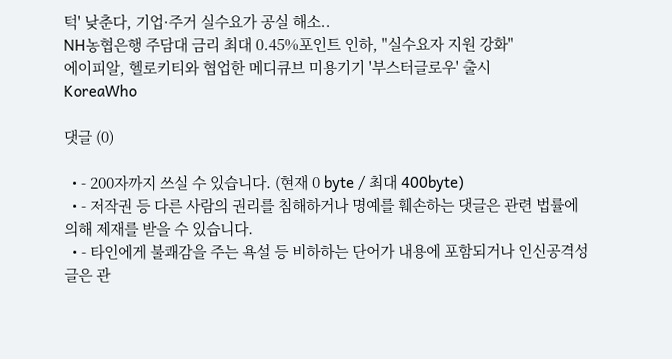턱' 낮춘다, 기업·주거 실수요가 공실 해소..
NH농협은행 주담대 금리 최대 0.45%포인트 인하, "실수요자 지원 강화"
에이피알, 헬로키티와 협업한 메디큐브 미용기기 '부스터글로우' 출시
KoreaWho

댓글 (0)

  • - 200자까지 쓰실 수 있습니다. (현재 0 byte / 최대 400byte)
  • - 저작권 등 다른 사람의 권리를 침해하거나 명예를 훼손하는 댓글은 관련 법률에 의해 제재를 받을 수 있습니다.
  • - 타인에게 불쾌감을 주는 욕설 등 비하하는 단어가 내용에 포함되거나 인신공격성 글은 관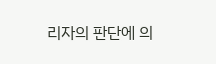리자의 판단에 의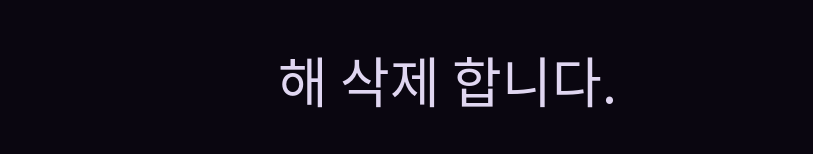해 삭제 합니다.